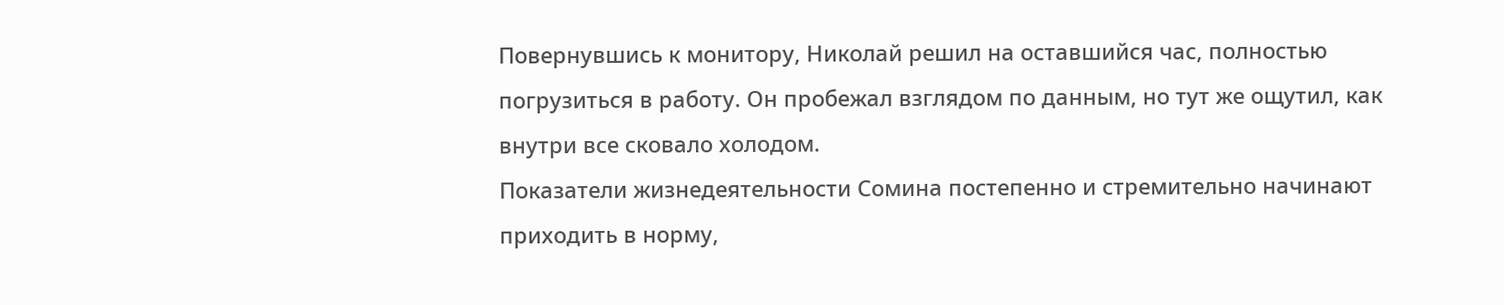Повернувшись к монитору, Николай решил на оставшийся час, полностью погрузиться в работу. Он пробежал взглядом по данным, но тут же ощутил, как внутри все сковало холодом.
Показатели жизнедеятельности Сомина постепенно и стремительно начинают приходить в норму,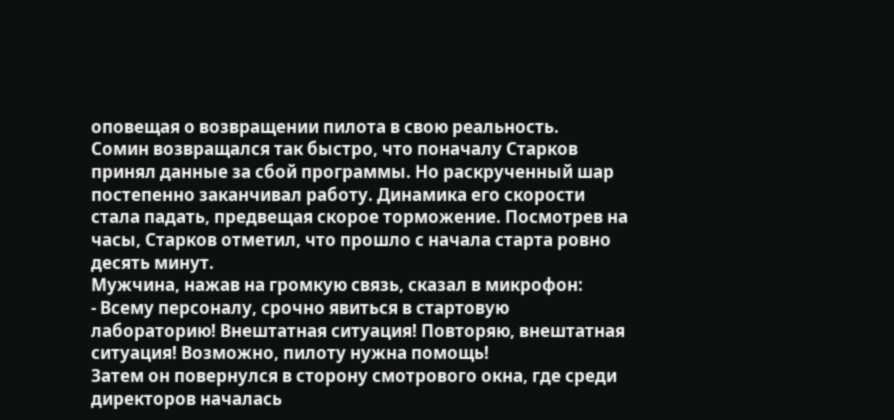оповещая о возвращении пилота в свою реальность.
Сомин возвращался так быстро, что поначалу Старков принял данные за сбой программы. Но раскрученный шар постепенно заканчивал работу. Динамика его скорости стала падать, предвещая скорое торможение. Посмотрев на часы, Старков отметил, что прошло с начала старта ровно десять минут.
Мужчина, нажав на громкую связь, сказал в микрофон:
- Всему персоналу, срочно явиться в стартовую лабораторию! Внештатная ситуация! Повторяю, внештатная ситуация! Возможно, пилоту нужна помощь!
Затем он повернулся в сторону смотрового окна, где среди директоров началась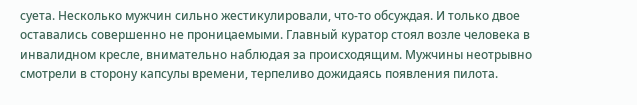суета. Несколько мужчин сильно жестикулировали, что-то обсуждая. И только двое оставались совершенно не проницаемыми. Главный куратор стоял возле человека в инвалидном кресле, внимательно наблюдая за происходящим. Мужчины неотрывно смотрели в сторону капсулы времени, терпеливо дожидаясь появления пилота.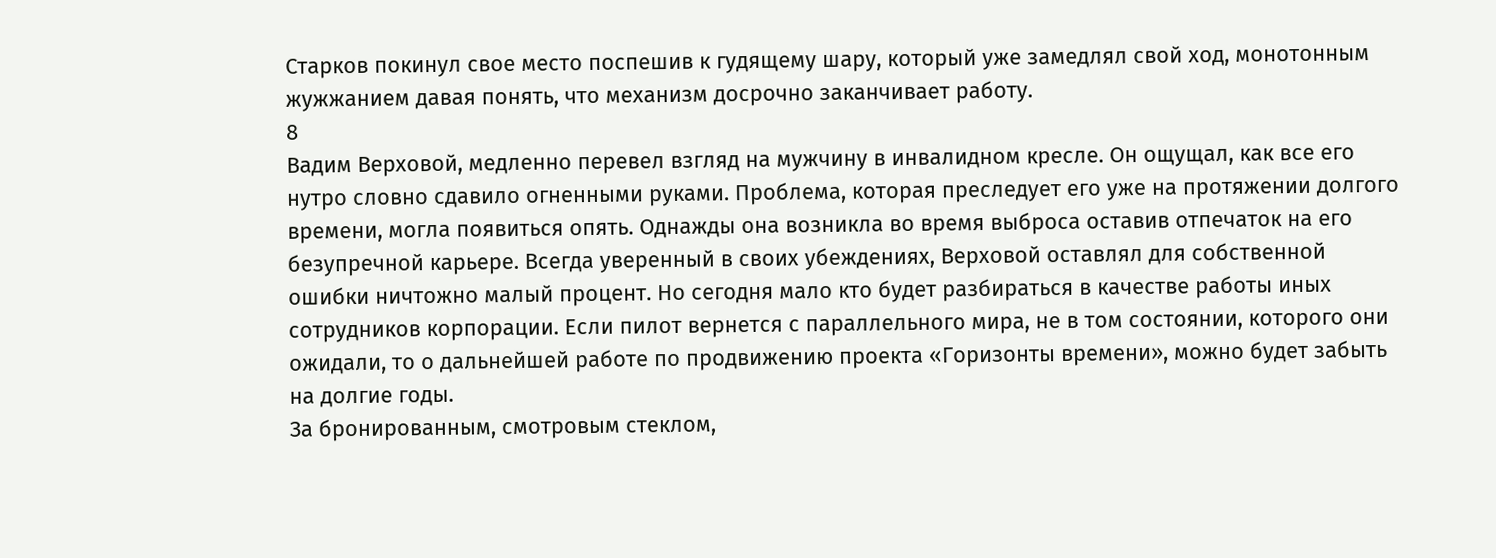Старков покинул свое место поспешив к гудящему шару, который уже замедлял свой ход, монотонным жужжанием давая понять, что механизм досрочно заканчивает работу.
8
Вадим Верховой, медленно перевел взгляд на мужчину в инвалидном кресле. Он ощущал, как все его нутро словно сдавило огненными руками. Проблема, которая преследует его уже на протяжении долгого времени, могла появиться опять. Однажды она возникла во время выброса оставив отпечаток на его безупречной карьере. Всегда уверенный в своих убеждениях, Верховой оставлял для собственной ошибки ничтожно малый процент. Но сегодня мало кто будет разбираться в качестве работы иных сотрудников корпорации. Если пилот вернется с параллельного мира, не в том состоянии, которого они ожидали, то о дальнейшей работе по продвижению проекта «Горизонты времени», можно будет забыть на долгие годы.
За бронированным, смотровым стеклом,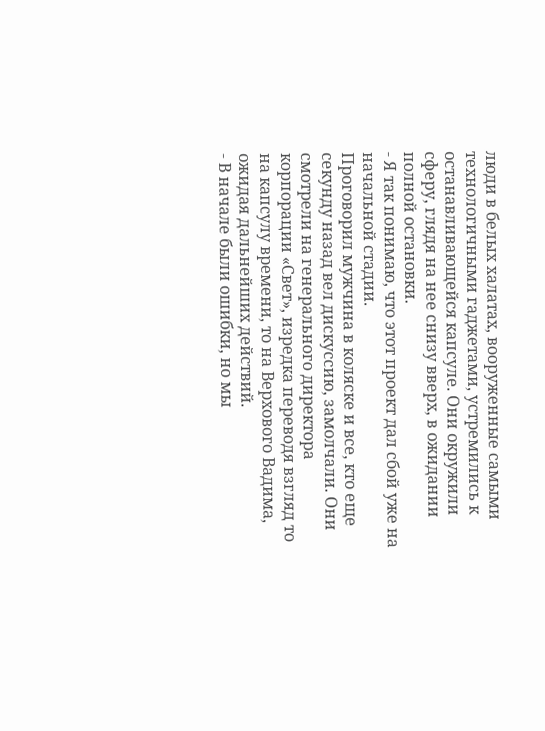люди в белых халатах, вооруженные самыми технологичными гаджетами, устремились к останавливающейся капсуле. Они окружили сферу, глядя на нее снизу вверх, в ожидании полной остановки.
- Я так понимаю, что этот проект дал сбой уже на начальной стадии.
Проговорил мужчина в коляске и все, кто еще секунду назад вел дискуссию, замолчали. Они смотрели на генерального директора корпорации «Свет», изредка переводя взгляд то на капсулу времени, то на Верхового Вадима, ожидая дальнейших действий.
- В начале были ошибки, но мы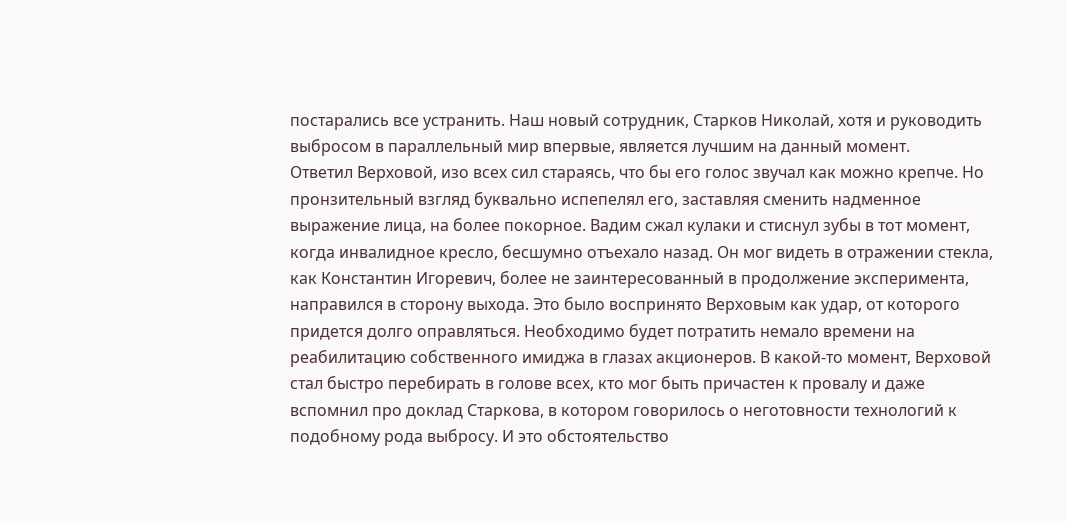постарались все устранить. Наш новый сотрудник, Старков Николай, хотя и руководить выбросом в параллельный мир впервые, является лучшим на данный момент.
Ответил Верховой, изо всех сил стараясь, что бы его голос звучал как можно крепче. Но пронзительный взгляд буквально испепелял его, заставляя сменить надменное выражение лица, на более покорное. Вадим сжал кулаки и стиснул зубы в тот момент, когда инвалидное кресло, бесшумно отъехало назад. Он мог видеть в отражении стекла, как Константин Игоревич, более не заинтересованный в продолжение эксперимента, направился в сторону выхода. Это было воспринято Верховым как удар, от которого придется долго оправляться. Необходимо будет потратить немало времени на реабилитацию собственного имиджа в глазах акционеров. В какой-то момент, Верховой стал быстро перебирать в голове всех, кто мог быть причастен к провалу и даже вспомнил про доклад Старкова, в котором говорилось о неготовности технологий к подобному рода выбросу. И это обстоятельство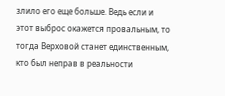злило его еще больше. Ведь если и этот выброс окажется провальным, то тогда Верховой станет единственным, кто был неправ в реальности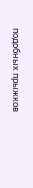подобных прыжков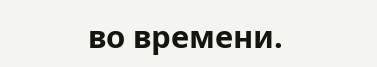во времени.